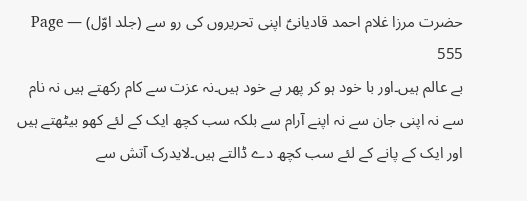حضرت مرزا غلام احمد قادیانیؑ اپنی تحریروں کی رو سے (جلد اوّل) — Page 555
بے عالم ہیں۔اور با خود ہو کر پھر بے خود ہیں۔نہ عزت سے کام رکھتے ہیں نہ نام سے نہ اپنی جان سے نہ اپنے آرام سے بلکہ سب کچھ ایک کے لئے کھو بیٹھتے ہیں اور ایک کے پانے کے لئے سب کچھ دے ڈالتے ہیں۔لایدرک آتش سے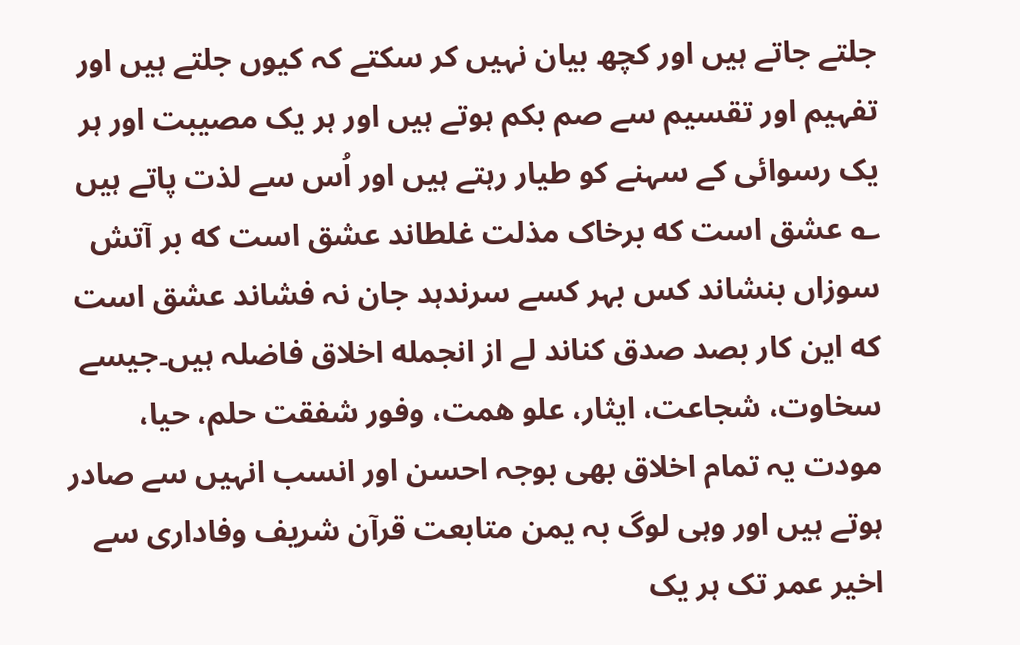جلتے جاتے ہیں اور کچھ بیان نہیں کر سکتے کہ کیوں جلتے ہیں اور تفہیم اور تقسیم سے صم بکم ہوتے ہیں اور ہر یک مصیبت اور ہر یک رسوائی کے سہنے کو طیار رہتے ہیں اور اُس سے لذت پاتے ہیں ؎ عشق است که برخاک مذلت غلطاند عشق است که بر آتش سوزاں بنشاند کس بہر کسے سرندہد جان نہ فشاند عشق است که این کار بصد صدق کناند لے از انجمله اخلاق فاضلہ ہیں۔جیسے سخاوت، شجاعت، ایثار، علو همت، وفور شفقت حلم، حیا، مودت یہ تمام اخلاق بھی بوجہ احسن اور انسب انہیں سے صادر ہوتے ہیں اور وہی لوگ بہ یمن متابعت قرآن شریف وفاداری سے اخیر عمر تک ہر یک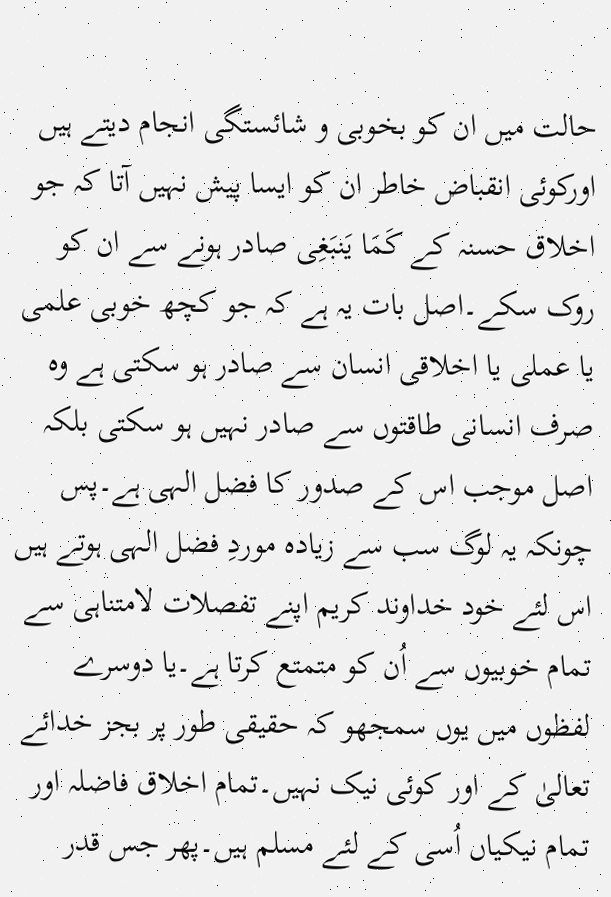حالت میں ان کو بخوبی و شائستگی انجام دیتے ہیں اورکوئی انقباض خاطر ان کو ایسا پیش نہیں آتا کہ جو اخلاق حسنہ کے كَمَا يَنبَغِی صادر ہونے سے ان کو روک سکے۔اصل بات یہ ہے کہ جو کچھ خوبی علمی یا عملی یا اخلاقی انسان سے صادر ہو سکتی ہے وہ صرف انسانی طاقتوں سے صادر نہیں ہو سکتی بلکہ اصل موجب اس کے صدور کا فضل الہی ہے۔پس چونکہ یہ لوگ سب سے زیادہ موردِ فضل الہی ہوتے ہیں اس لئے خود خداوند کریم اپنے تفصلات لامتناہی سے تمام خوبیوں سے اُن کو متمتع کرتا ہے۔یا دوسرے لفظوں میں یوں سمجھو کہ حقیقی طور پر بجز خدائے تعالیٰ کے اور کوئی نیک نہیں۔تمام اخلاق فاضلہ اور تمام نیکیاں اُسی کے لئے مسلم ہیں۔پھر جس قدر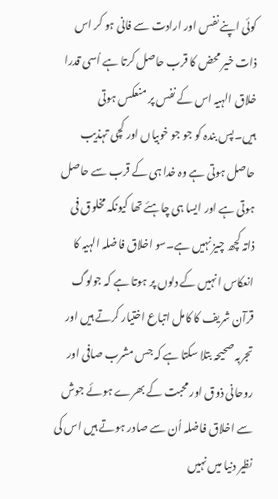کوئی اپنے نفس اور ارادت سے فانی ہو کر اس ذات خیر محض کا قرب حاصل کرتا ہے اُسی قدرا خلاق الہیہ اس کے نفس پر منعکس ہوتی ہیں۔پس بندہ کو جو جو خوبیاں اور کچی تہذیب حاصل ہوتی ہے وہ خدا ہی کے قرب سے حاصل ہوتی ہے اور ایسا ہی چاہئے تھا کیونکہ مخلوق فی ذاتہ کچھ چیز نہیں ہے۔سو اخلاق فاضلہ الہیہ کا انعکاس انہیں کے دلوں پر ہوتا ہے کہ جولوگ قرآن شریف کا کامل اتباع اختیار کرتے ہیں اور تجربہ صحیحہ بتلا سکتا ہے کہ جس مشرب صافی اور روحانی ذوق اور محبت کے بھرے ہوئے جوش سے اخلاق فاضلہ اُن سے صادر ہوتے ہیں اس کی نظیر دنیا میں نہیں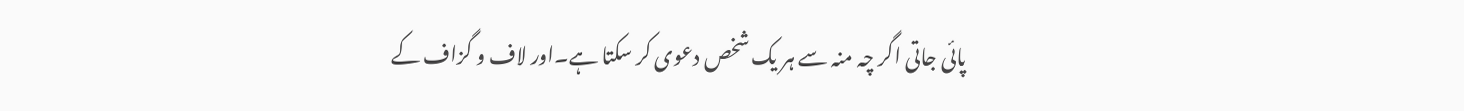پائی جاتی اگر چہ منہ سے ہر یک شخص دعوی کر سکتا ہے۔اور لاف و گزاف کے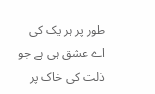طور پر ہر یک کی اے عشق ہی ہے جو ذلت کی خاک پر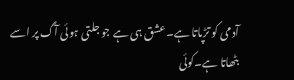آدمی کو تڑپاتا ہے۔عشق ہی ہے جو جلتی ہوئی آگ پر اسے بٹھاتا ہے۔کوئی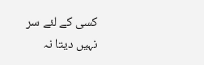کسی کے لئے سر نہیں دیتا نہ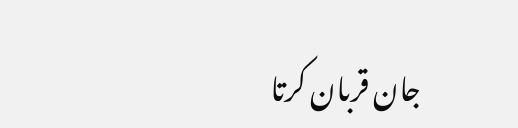جان قربان کرتا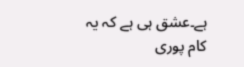ہے۔عشق ہی ہے کہ یہ کام پوری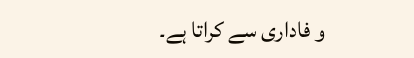و فاداری سے کراتا ہے۔